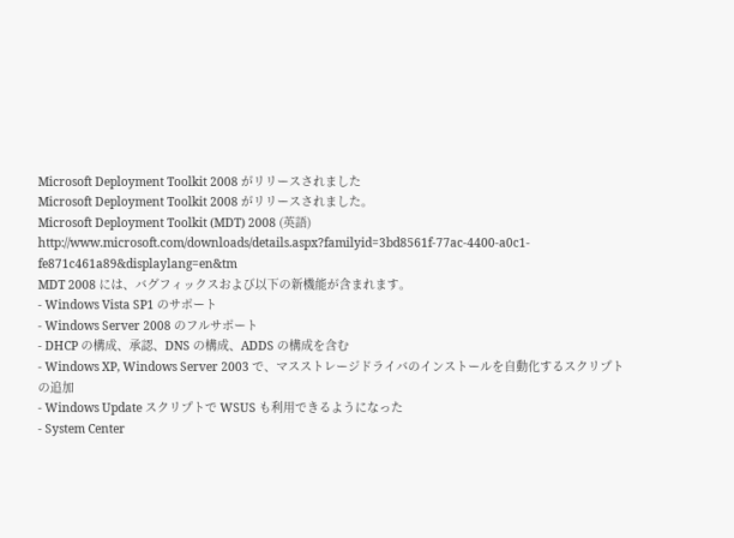Microsoft Deployment Toolkit 2008 がリリースされました
Microsoft Deployment Toolkit 2008 がリリースされました。
Microsoft Deployment Toolkit (MDT) 2008 (英語)
http://www.microsoft.com/downloads/details.aspx?familyid=3bd8561f-77ac-4400-a0c1-fe871c461a89&displaylang=en&tm
MDT 2008 には、バグフィックスおよび以下の新機能が含まれます。
- Windows Vista SP1 のサポート
- Windows Server 2008 のフルサポート
- DHCP の構成、承認、DNS の構成、ADDS の構成を含む
- Windows XP, Windows Server 2003 で、マスストレージドライバのインストールを自動化するスクリプトの追加
- Windows Update スクリプトで WSUS も利用できるようになった
- System Center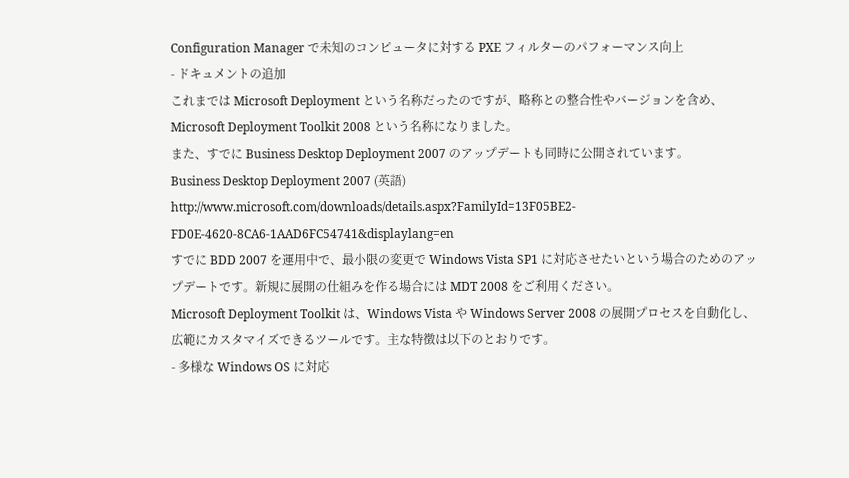Configuration Manager で未知のコンピュータに対する PXE フィルターのパフォーマンス向上
- ドキュメントの追加
これまでは Microsoft Deployment という名称だったのですが、略称との整合性やバージョンを含め、Microsoft Deployment Toolkit 2008 という名称になりました。
また、すでに Business Desktop Deployment 2007 のアップデートも同時に公開されています。
Business Desktop Deployment 2007 (英語)
http://www.microsoft.com/downloads/details.aspx?FamilyId=13F05BE2-FD0E-4620-8CA6-1AAD6FC54741&displaylang=en
すでに BDD 2007 を運用中で、最小限の変更で Windows Vista SP1 に対応させたいという場合のためのアップデートです。新規に展開の仕組みを作る場合には MDT 2008 をご利用ください。
Microsoft Deployment Toolkit は、Windows Vista や Windows Server 2008 の展開プロセスを自動化し、広範にカスタマイズできるツールです。主な特徴は以下のとおりです。
- 多様な Windows OS に対応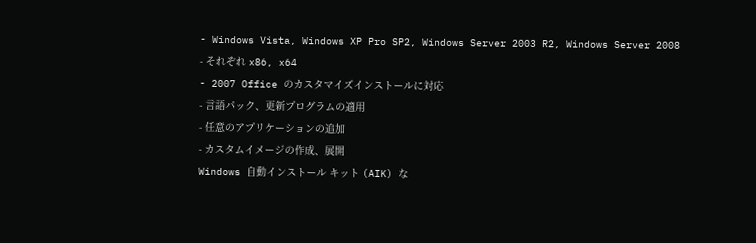- Windows Vista, Windows XP Pro SP2, Windows Server 2003 R2, Windows Server 2008
- それぞれ x86, x64
- 2007 Office のカスタマイズインストールに対応
- 言語パック、更新プログラムの適用
- 任意のアプリケーションの追加
- カスタムイメージの作成、展開
Windows 自動インストール キット (AIK) な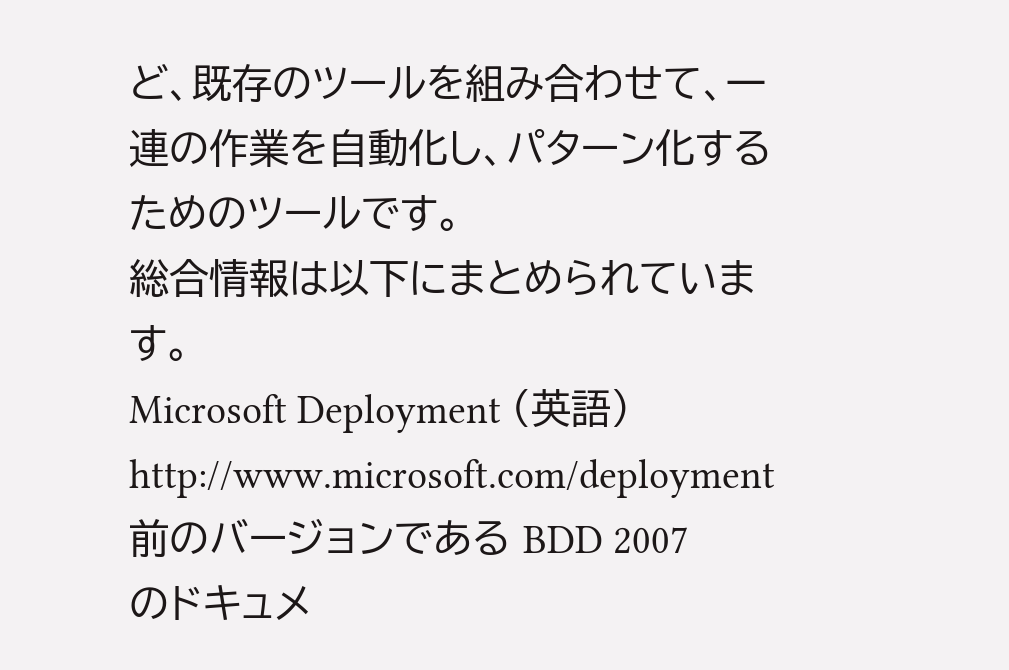ど、既存のツールを組み合わせて、一連の作業を自動化し、パターン化するためのツールです。
総合情報は以下にまとめられています。
Microsoft Deployment (英語)
http://www.microsoft.com/deployment
前のバージョンである BDD 2007 のドキュメ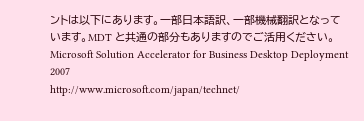ントは以下にあります。一部日本語訳、一部機械翻訳となっています。MDT と共通の部分もありますのでご活用ください。
Microsoft Solution Accelerator for Business Desktop Deployment 2007
http://www.microsoft.com/japan/technet/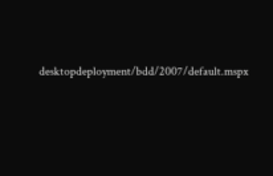desktopdeployment/bdd/2007/default.mspx